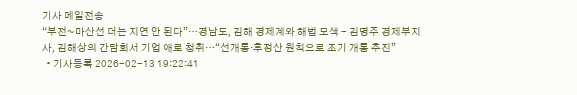기사 메일전송
“부전~마산선 더는 지연 안 된다”…경남도, 김해 경제계와 해법 모색 - 김명주 경제부지사, 김해상의 간담회서 기업 애로 청취…“선개통·후정산 원칙으로 조기 개통 추진”
  • 기사등록 2026-02-13 19:22:41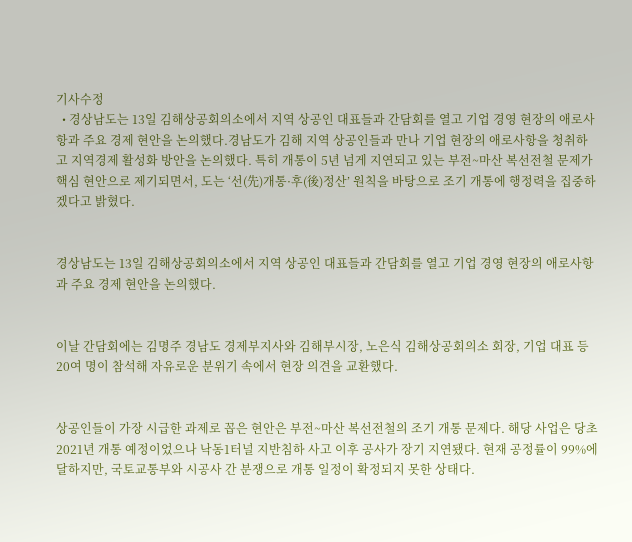기사수정
  • 경상남도는 13일 김해상공회의소에서 지역 상공인 대표들과 간담회를 열고 기업 경영 현장의 애로사항과 주요 경제 현안을 논의했다.경남도가 김해 지역 상공인들과 만나 기업 현장의 애로사항을 청취하고 지역경제 활성화 방안을 논의했다. 특히 개통이 5년 넘게 지연되고 있는 부전~마산 복선전철 문제가 핵심 현안으로 제기되면서, 도는 ‘선(先)개통·후(後)정산’ 원칙을 바탕으로 조기 개통에 행정력을 집중하겠다고 밝혔다.


경상남도는 13일 김해상공회의소에서 지역 상공인 대표들과 간담회를 열고 기업 경영 현장의 애로사항과 주요 경제 현안을 논의했다.


이날 간담회에는 김명주 경남도 경제부지사와 김해부시장, 노은식 김해상공회의소 회장, 기업 대표 등 20여 명이 참석해 자유로운 분위기 속에서 현장 의견을 교환했다.


상공인들이 가장 시급한 과제로 꼽은 현안은 부전~마산 복선전철의 조기 개통 문제다. 해당 사업은 당초 2021년 개통 예정이었으나 낙동1터널 지반침하 사고 이후 공사가 장기 지연됐다. 현재 공정률이 99%에 달하지만, 국토교통부와 시공사 간 분쟁으로 개통 일정이 확정되지 못한 상태다.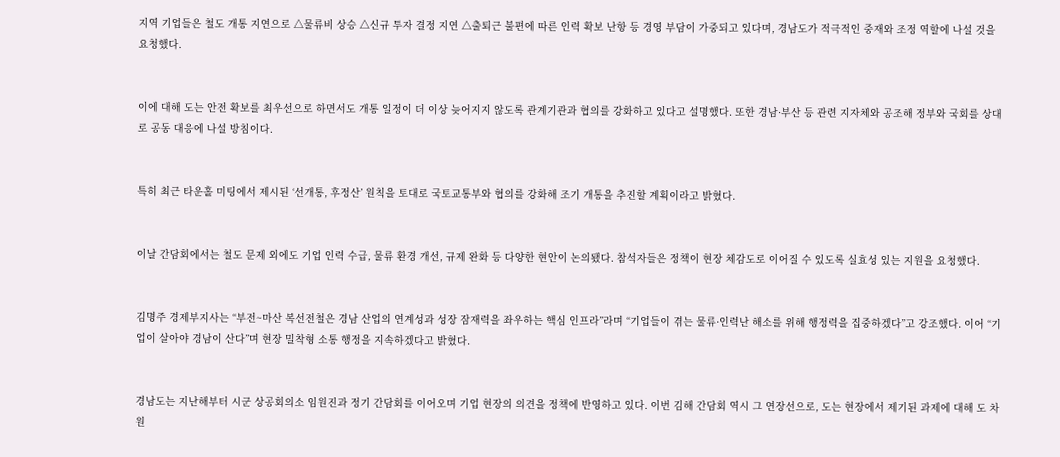지역 기업들은 철도 개통 지연으로 △물류비 상승 △신규 투자 결정 지연 △출퇴근 불편에 따른 인력 확보 난항 등 경영 부담이 가중되고 있다며, 경남도가 적극적인 중재와 조정 역할에 나설 것을 요청했다.


이에 대해 도는 안전 확보를 최우선으로 하면서도 개통 일정이 더 이상 늦어지지 않도록 관계기관과 협의를 강화하고 있다고 설명했다. 또한 경남·부산 등 관련 지자체와 공조해 정부와 국회를 상대로 공동 대응에 나설 방침이다.


특히 최근 타운홀 미팅에서 제시된 ‘선개통, 후정산’ 원칙을 토대로 국토교통부와 협의를 강화해 조기 개통을 추진할 계획이라고 밝혔다.


이날 간담회에서는 철도 문제 외에도 기업 인력 수급, 물류 환경 개선, 규제 완화 등 다양한 현안이 논의됐다. 참석자들은 정책이 현장 체감도로 이어질 수 있도록 실효성 있는 지원을 요청했다.


김명주 경제부지사는 “부전~마산 복선전철은 경남 산업의 연계성과 성장 잠재력을 좌우하는 핵심 인프라”라며 “기업들이 겪는 물류·인력난 해소를 위해 행정력을 집중하겠다”고 강조했다. 이어 “기업이 살아야 경남이 산다”며 현장 밀착형 소통 행정을 지속하겠다고 밝혔다.


경남도는 지난해부터 시군 상공회의소 임원진과 정기 간담회를 이어오며 기업 현장의 의견을 정책에 반영하고 있다. 이번 김해 간담회 역시 그 연장선으로, 도는 현장에서 제기된 과제에 대해 도 차원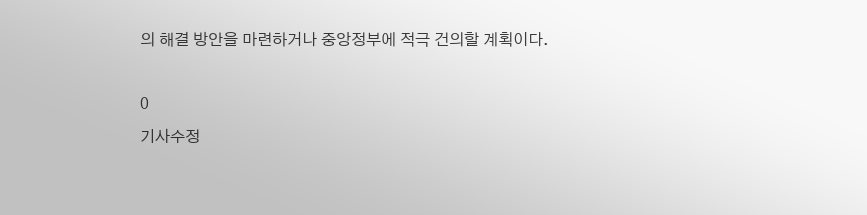의 해결 방안을 마련하거나 중앙정부에 적극 건의할 계획이다.

0
기사수정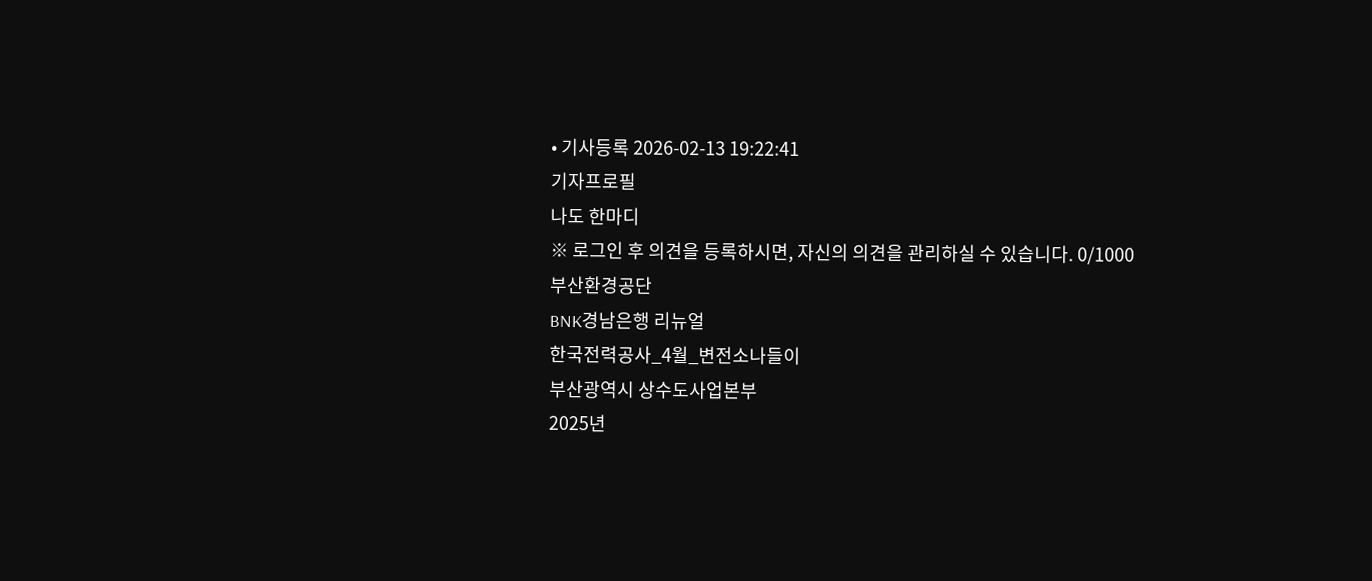• 기사등록 2026-02-13 19:22:41
기자프로필
나도 한마디
※ 로그인 후 의견을 등록하시면, 자신의 의견을 관리하실 수 있습니다. 0/1000
부산환경공단
BNK경남은행 리뉴얼
한국전력공사_4월_변전소나들이
부산광역시 상수도사업본부
2025년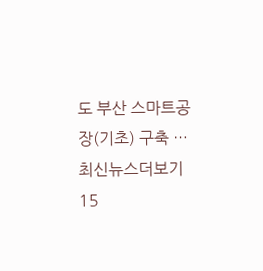도 부산 스마트공장(기초) 구축 …
최신뉴스더보기
15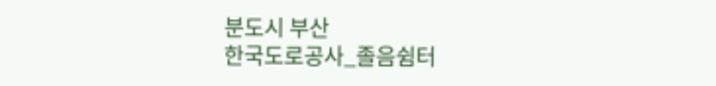분도시 부산
한국도로공사_졸음쉼터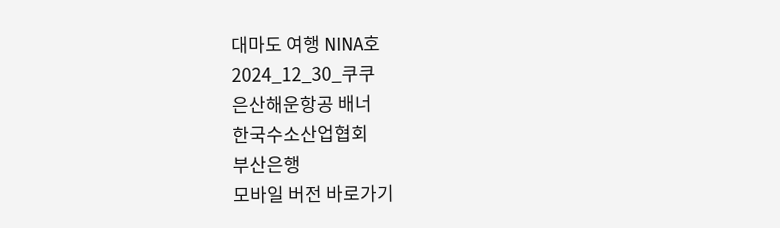대마도 여행 NINA호
2024_12_30_쿠쿠
은산해운항공 배너
한국수소산업협회
부산은행
모바일 버전 바로가기